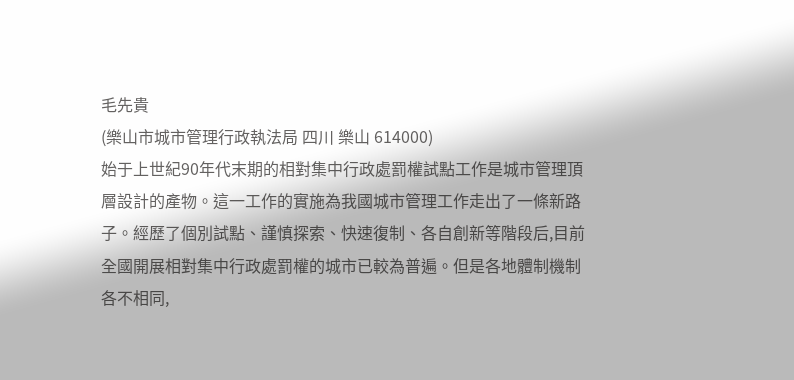毛先貴
(樂山市城市管理行政執法局 四川 樂山 614000)
始于上世紀90年代末期的相對集中行政處罰權試點工作是城市管理頂層設計的產物。這一工作的實施為我國城市管理工作走出了一條新路子。經歷了個別試點、謹慎探索、快速復制、各自創新等階段后,目前全國開展相對集中行政處罰權的城市已較為普遍。但是各地體制機制各不相同,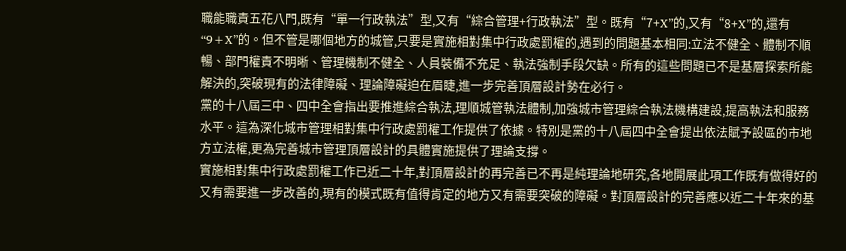職能職責五花八門,既有“單一行政執法”型,又有“綜合管理+行政執法”型。既有“7+X”的,又有“8+X”的,還有“9+X”的。但不管是哪個地方的城管,只要是實施相對集中行政處罰權的,遇到的問題基本相同:立法不健全、體制不順暢、部門權責不明晰、管理機制不健全、人員裝備不充足、執法強制手段欠缺。所有的這些問題已不是基層探索所能解決的,突破現有的法律障礙、理論障礙迫在眉睫,進一步完善頂層設計勢在必行。
黨的十八屆三中、四中全會指出要推進綜合執法,理順城管執法體制,加強城市管理綜合執法機構建設,提高執法和服務水平。這為深化城市管理相對集中行政處罰權工作提供了依據。特別是黨的十八屆四中全會提出依法賦予設區的市地方立法權,更為完善城市管理頂層設計的具體實施提供了理論支撐。
實施相對集中行政處罰權工作已近二十年,對頂層設計的再完善已不再是純理論地研究,各地開展此項工作既有做得好的又有需要進一步改善的,現有的模式既有值得肯定的地方又有需要突破的障礙。對頂層設計的完善應以近二十年來的基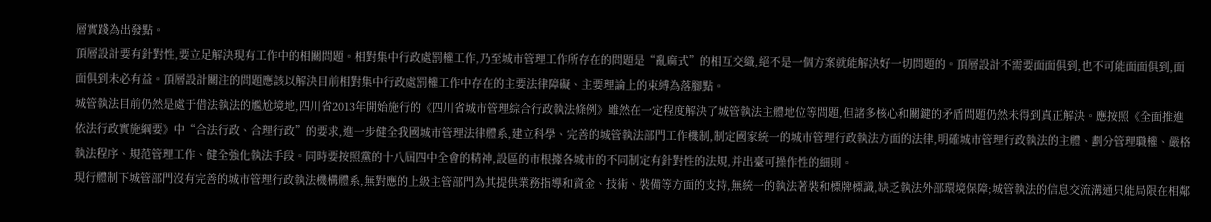層實踐為出發點。
頂層設計要有針對性,要立足解決現有工作中的相關問題。相對集中行政處罰權工作,乃至城市管理工作所存在的問題是“亂麻式”的相互交織,絕不是一個方案就能解決好一切問題的。頂層設計不需要面面俱到,也不可能面面俱到,面面俱到未必有益。頂層設計關注的問題應該以解決目前相對集中行政處罰權工作中存在的主要法律障礙、主要理論上的束縛為落腳點。
城管執法目前仍然是處于借法執法的尷尬境地,四川省2013年開始施行的《四川省城市管理綜合行政執法條例》雖然在一定程度解決了城管執法主體地位等問題,但諸多核心和關鍵的矛盾問題仍然未得到真正解決。應按照《全面推進依法行政實施綱要》中“合法行政、合理行政”的要求,進一步健全我國城市管理法律體系,建立科學、完善的城管執法部門工作機制,制定國家統一的城市管理行政執法方面的法律,明確城市管理行政執法的主體、劃分管理職權、嚴格執法程序、規范管理工作、健全強化執法手段。同時要按照黨的十八屆四中全會的精神,設區的市根據各城市的不同制定有針對性的法規,并出臺可操作性的細則。
現行體制下城管部門沒有完善的城市管理行政執法機構體系,無對應的上級主管部門為其提供業務指導和資金、技術、裝備等方面的支持,無統一的執法著裝和標牌標識,缺乏執法外部環境保障;城管執法的信息交流溝通只能局限在相鄰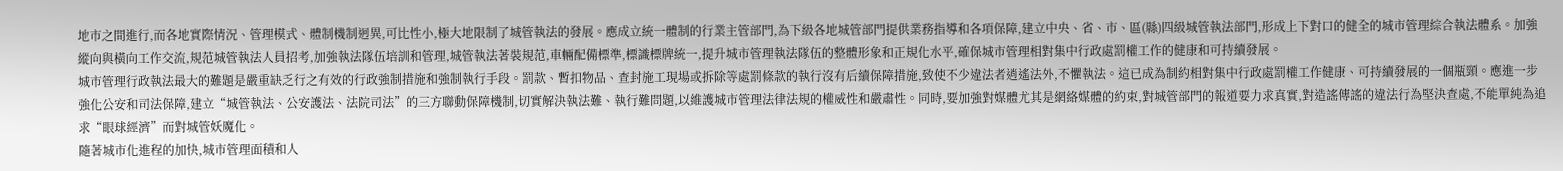地市之間進行,而各地實際情況、管理模式、體制機制迥異,可比性小,極大地限制了城管執法的發展。應成立統一體制的行業主管部門,為下級各地城管部門提供業務指導和各項保障,建立中央、省、市、區(縣)四級城管執法部門,形成上下對口的健全的城市管理綜合執法體系。加強縱向與橫向工作交流,規范城管執法人員招考,加強執法隊伍培訓和管理,城管執法著裝規范,車輛配備標準,標識標牌統一,提升城市管理執法隊伍的整體形象和正規化水平,確保城市管理相對集中行政處罰權工作的健康和可持續發展。
城市管理行政執法最大的難題是嚴重缺乏行之有效的行政強制措施和強制執行手段。罰款、暫扣物品、查封施工現場或拆除等處罰條款的執行沒有后續保障措施,致使不少違法者逍遙法外,不懼執法。這已成為制約相對集中行政處罰權工作健康、可持續發展的一個瓶頸。應進一步強化公安和司法保障,建立“城管執法、公安護法、法院司法”的三方聯動保障機制,切實解決執法難、執行難問題,以維護城市管理法律法規的權威性和嚴肅性。同時,要加強對媒體尤其是網絡媒體的約束,對城管部門的報道要力求真實,對造謠傳謠的違法行為堅決查處,不能單純為追求“眼球經濟”而對城管妖魔化。
隨著城市化進程的加快,城市管理面積和人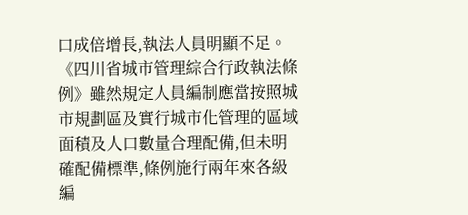口成倍增長,執法人員明顯不足。《四川省城市管理綜合行政執法條例》雖然規定人員編制應當按照城市規劃區及實行城市化管理的區域面積及人口數量合理配備,但未明確配備標準,條例施行兩年來各級編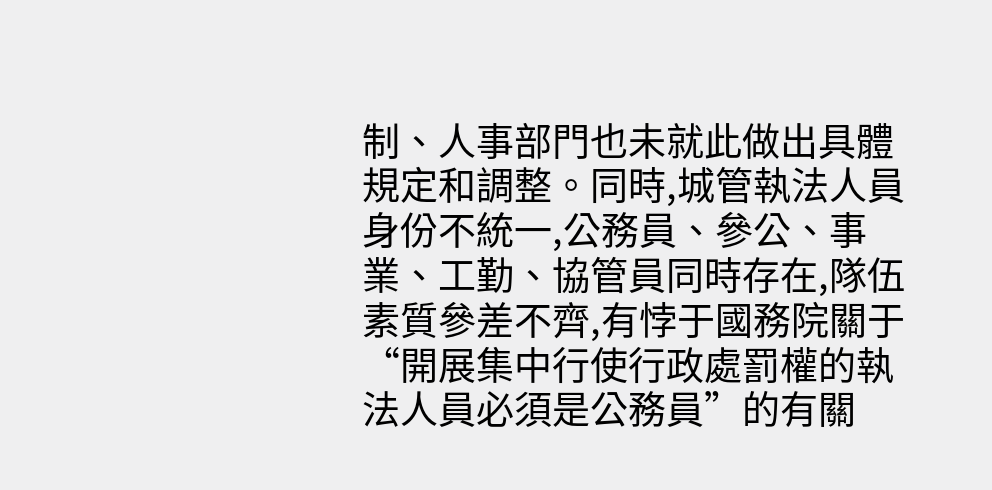制、人事部門也未就此做出具體規定和調整。同時,城管執法人員身份不統一,公務員、參公、事業、工勤、協管員同時存在,隊伍素質參差不齊,有悖于國務院關于“開展集中行使行政處罰權的執法人員必須是公務員”的有關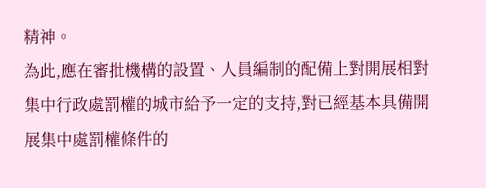精神。
為此,應在審批機構的設置、人員編制的配備上對開展相對集中行政處罰權的城市給予一定的支持,對已經基本具備開展集中處罰權條件的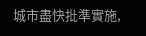城市盡快批準實施,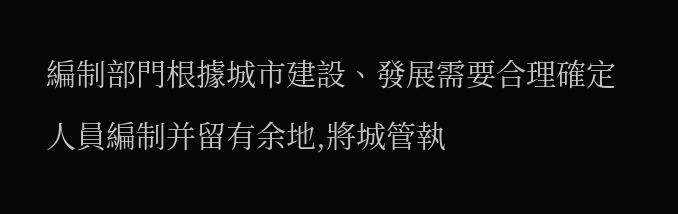編制部門根據城市建設、發展需要合理確定人員編制并留有余地,將城管執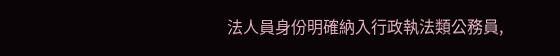法人員身份明確納入行政執法類公務員,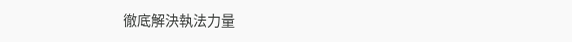徹底解決執法力量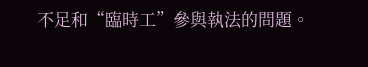不足和“臨時工”參與執法的問題。